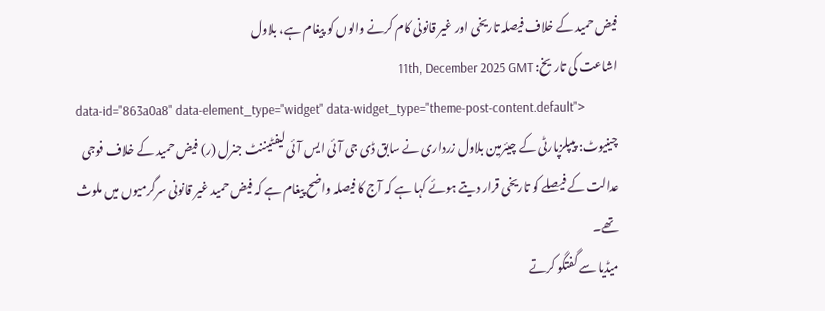فیض حمید کے خلاف فیصلہ تاریخی اور غیر قانونی کام کرنے والوں کو پیغام ہے، بلاول
اشاعت کی تاریخ: 11th, December 2025 GMT
data-id="863a0a8" data-element_type="widget" data-widget_type="theme-post-content.default">
چینیوٹ: پیپلزپارٹی کے چیئرمین بلاول زرداری نے سابق ڈی جی آئی ایس آئی لیفٹیننٹ جنرل (ر) فیض حمید کے خلاف فوجی عدالت کے فیصلے کو تاریخی قرار دیتے ہوئے کہا ہے کہ آج کا فیصلہ واضح پیغام ہے کہ فیض حمید غیر قانونی سرگرمیوں میں ملوث تھے۔
میڈیا سے گفتگو کرتے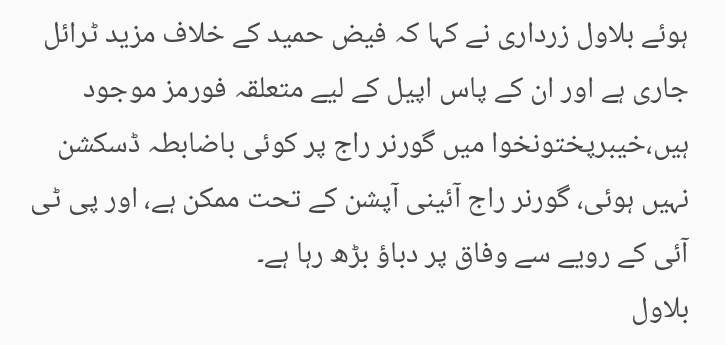ہوئے بلاول زرداری نے کہا کہ فیض حمید کے خلاف مزید ٹرائل جاری ہے اور ان کے پاس اپیل کے لیے متعلقہ فورمز موجود ہیں،خیبرپختونخوا میں گورنر راج پر کوئی باضابطہ ڈسکشن نہیں ہوئی، گورنر راج آئینی آپشن کے تحت ممکن ہے، اور پی ٹی آئی کے رویے سے وفاق پر دباؤ بڑھ رہا ہے۔
بلاول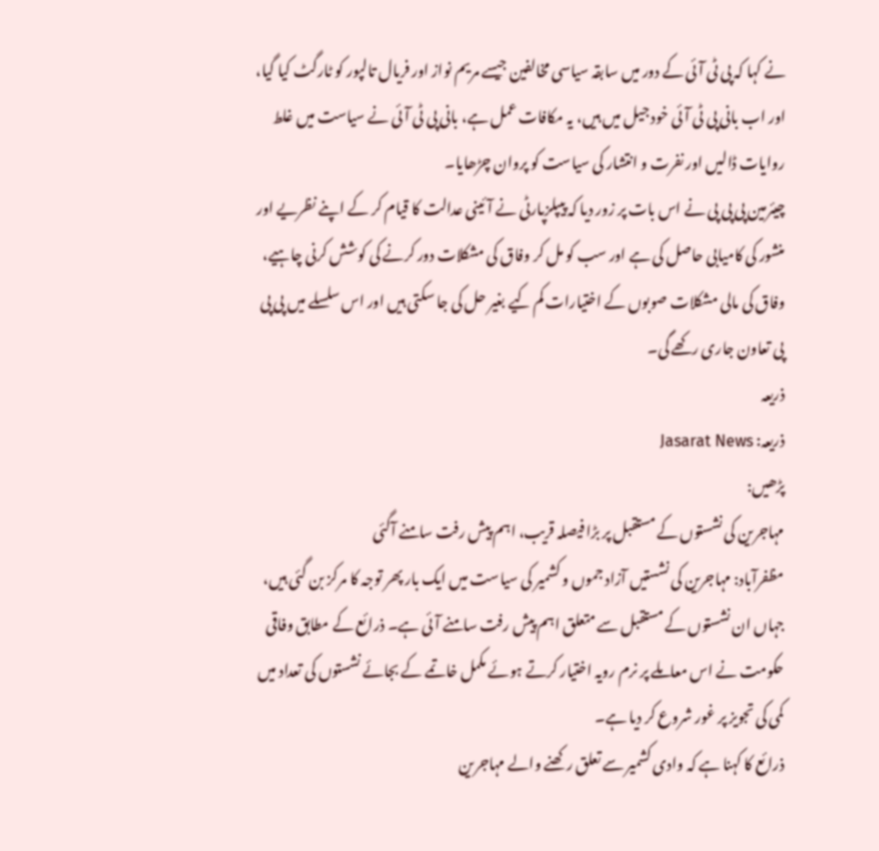نے کہا کہ پی ٹی آئی کے دور میں سابقہ سیاسی مخالفین جیسے مریم نواز اور فریال تالپور کو ٹارگٹ کیا گیا، اور اب بانی پی ٹی آئی خود جیل میں ہیں، یہ مکافات عمل ہے، بانی پی ٹی آئی نے سیاست میں غلط روایات ڈالیں اور نفرت و انتشار کی سیاست کو پروان چڑھایا۔
چیئرمین پی پی پی نے اس بات پر زور دیا کہ پیپلزپارٹی نے آئینی عدالت کا قیام کر کے اپنے نظریے اور منشور کی کامیابی حاصل کی ہے اور سب کو مل کر وفاق کی مشکلات دور کرنے کی کوشش کرنی چاہیے، وفاق کی مالی مشکلات صوبوں کے اختیارات کم کیے بغیر حل کی جا سکتی ہیں اور اس سلسلے میں پی پی پی تعاون جاری رکھے گی۔
ذریعہ
ذریعہ: Jasarat News
پڑھیں:
مہاجرین کی نشستوں کے مستقبل پر بڑا فیصلہ قریب، اہم پیش رفت سامنے آگئی
مظفرآباد: مہاجرین کی نشستیں آزاد جموں و کشمیر کی سیاست میں ایک بار پھر توجہ کا مرکز بن گئی ہیں، جہاں ان نشستوں کے مستقبل سے متعلق اہم پیش رفت سامنے آئی ہے۔ ذرائع کے مطابق وفاقی حکومت نے اس معاملے پر نرم رویہ اختیار کرتے ہوئے مکمل خاتمے کے بجائے نشستوں کی تعداد میں کمی کی تجویز پر غور شروع کر دیا ہے۔
ذرائع کا کہنا ہے کہ وادی کشمیر سے تعلق رکھنے والے مہاجرین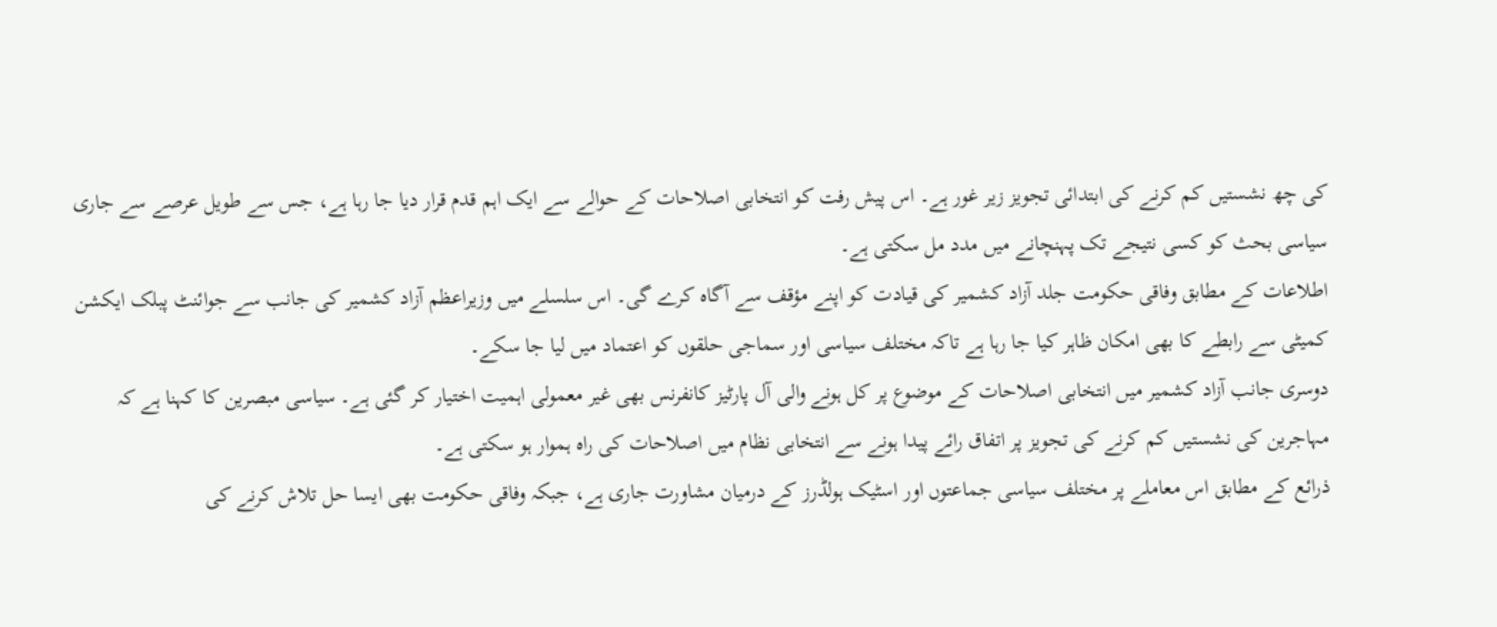کی چھ نشستیں کم کرنے کی ابتدائی تجویز زیر غور ہے۔ اس پیش رفت کو انتخابی اصلاحات کے حوالے سے ایک اہم قدم قرار دیا جا رہا ہے، جس سے طویل عرصے سے جاری سیاسی بحث کو کسی نتیجے تک پہنچانے میں مدد مل سکتی ہے۔
اطلاعات کے مطابق وفاقی حکومت جلد آزاد کشمیر کی قیادت کو اپنے مؤقف سے آگاہ کرے گی۔ اس سلسلے میں وزیراعظم آزاد کشمیر کی جانب سے جوائنٹ پبلک ایکشن کمیٹی سے رابطے کا بھی امکان ظاہر کیا جا رہا ہے تاکہ مختلف سیاسی اور سماجی حلقوں کو اعتماد میں لیا جا سکے۔
دوسری جانب آزاد کشمیر میں انتخابی اصلاحات کے موضوع پر کل ہونے والی آل پارٹیز کانفرنس بھی غیر معمولی اہمیت اختیار کر گئی ہے۔ سیاسی مبصرین کا کہنا ہے کہ مہاجرین کی نشستیں کم کرنے کی تجویز پر اتفاق رائے پیدا ہونے سے انتخابی نظام میں اصلاحات کی راہ ہموار ہو سکتی ہے۔
ذرائع کے مطابق اس معاملے پر مختلف سیاسی جماعتوں اور اسٹیک ہولڈرز کے درمیان مشاورت جاری ہے، جبکہ وفاقی حکومت بھی ایسا حل تلاش کرنے کی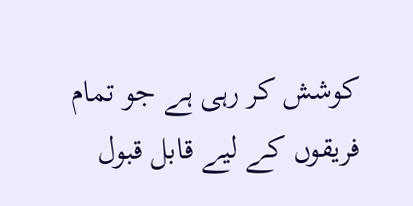کوشش کر رہی ہے جو تمام فریقوں کے لیے قابل قبول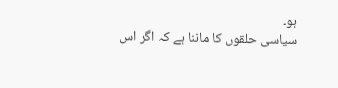ہو۔
سیاسی حلقوں کا ماننا ہے کہ اگر اس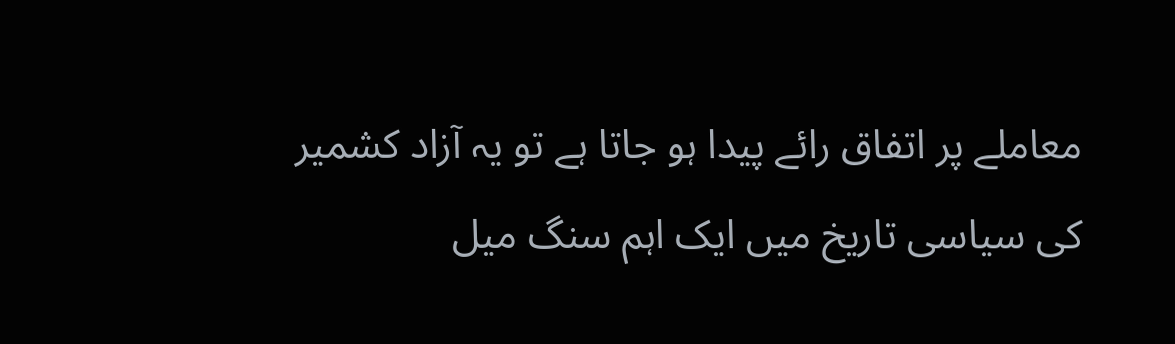معاملے پر اتفاق رائے پیدا ہو جاتا ہے تو یہ آزاد کشمیر کی سیاسی تاریخ میں ایک اہم سنگ میل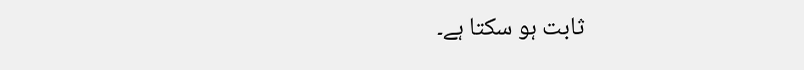ثابت ہو سکتا ہے۔